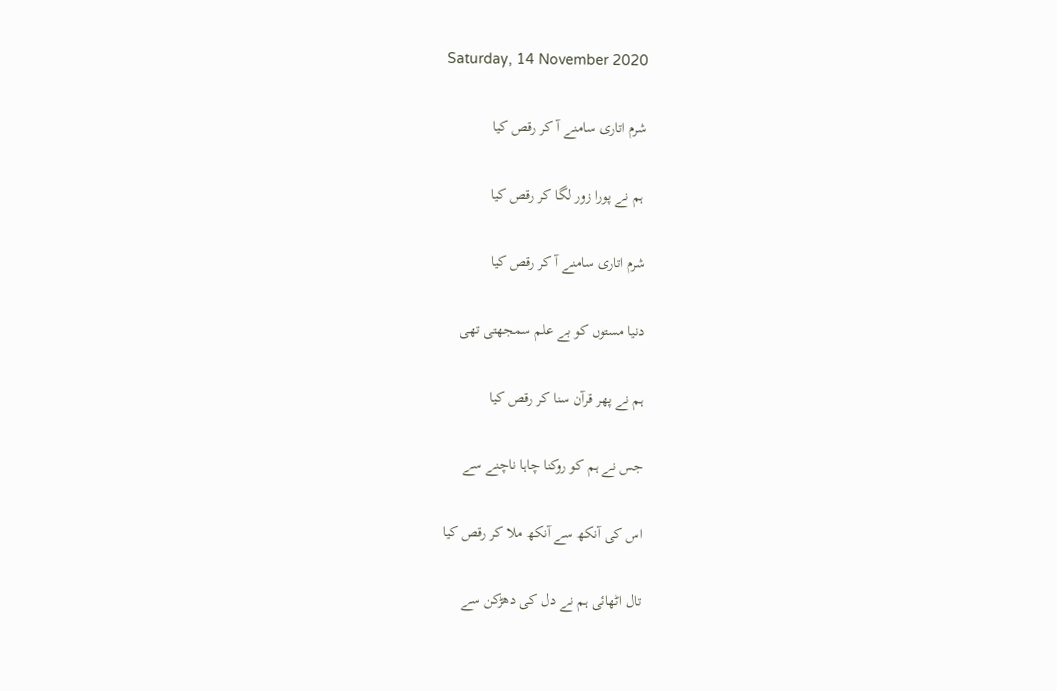Saturday, 14 November 2020

شرم اتاری سامنے آ کر رقص کیا

 ہم نے پورا زور لگا کر رقص کیا

شرم اتاری سامنے آ کر رقص کیا

دنیا مستوں کو بے علم سمجھتی تھی

ہم نے پھر قرآن سنا کر رقص کیا

جس نے ہم کو روکنا چاہا ناچنے سے

اس کی آنکھ سے آنکھ ملا کر رقص کیا

تال اٹھائی ہم نے دل کی دھڑکن سے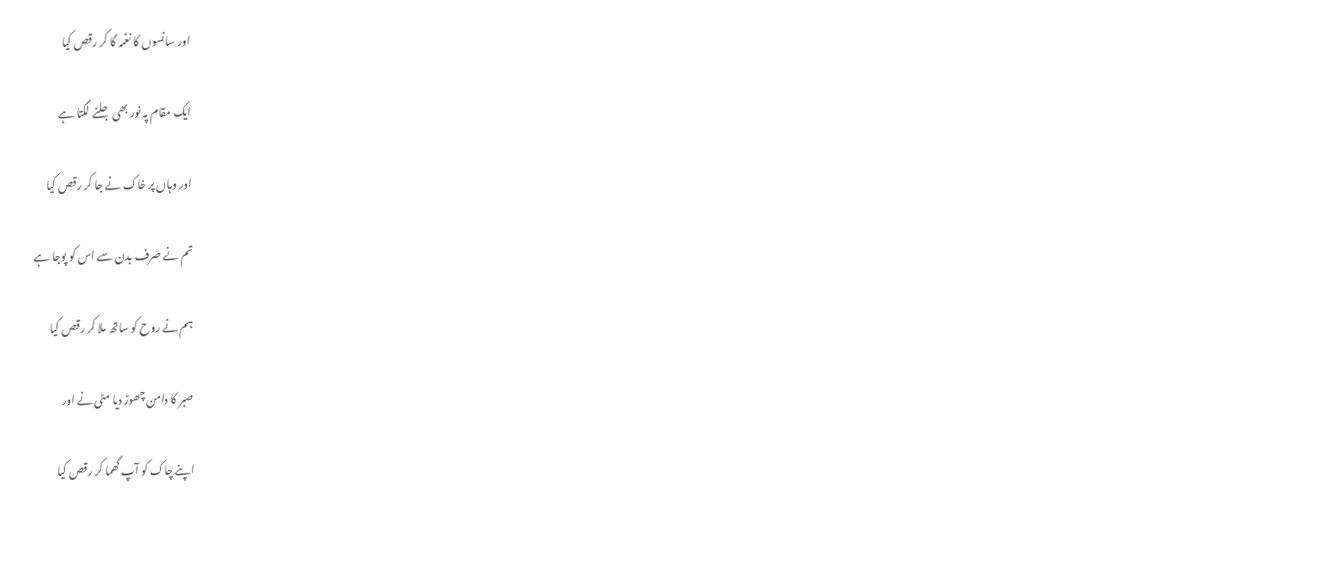اور سانسوں کا نغمہ گا کر رقص کیا

ایک مقام پہ نور بھی جلنے لگتا ہے

اور وہاں پر خاک نے جا کر رقص کیا

تم نے صرف بدن سے اس کو پوجا ہے

ہم نے روح کو ساتھ ملا کر رقص کیا

صبر کا دامن چھوڑ دیا مٹی نے اور

اپنے چاک کو آپ گھما کر رقص کیا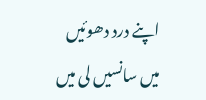اپنے درد دھوئیں میں سانسیں لی میں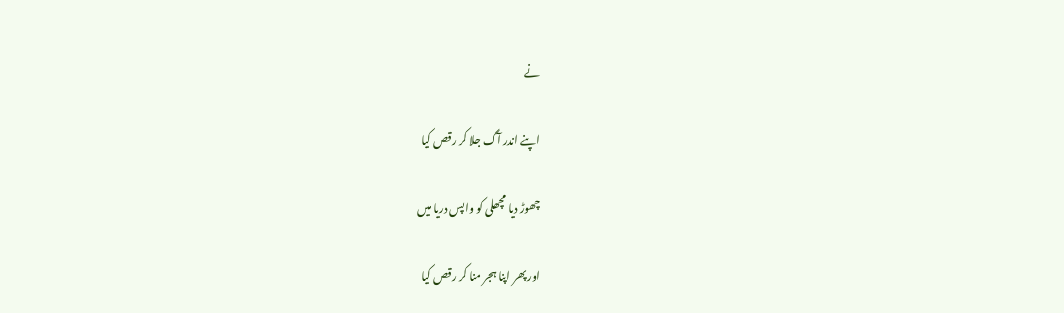نے

اپنے اندر آگ جلا کر رقص کیا

چھوڑ دیا مچھلی کو واپس دریا میں

اور پھر اپنا ہجر منا کر رقص کیا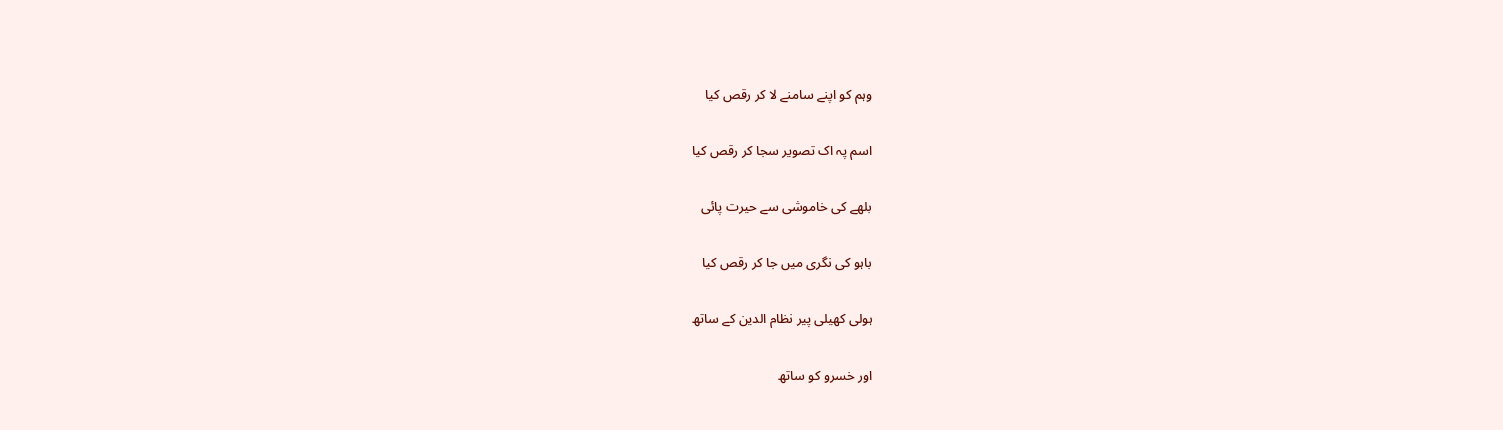وہم کو اپنے سامنے لا کر رقص کیا

اسم پہ اک تصویر سجا کر رقص کیا

بلھے کی خاموشی سے حیرت پائی

باہو کی نگری میں جا کر رقص کیا

ہولی کھیلی پیر نظام الدین کے ساتھ

اور خسرو کو ساتھ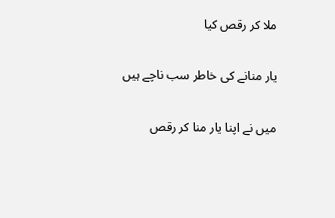ملا کر رقص کیا

یار منانے کی خاطر سب ناچے ہیں

میں نے اپنا یار منا کر رقص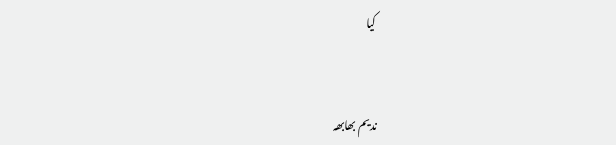کیا


ندیم بھابھہ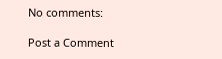No comments:

Post a Comment